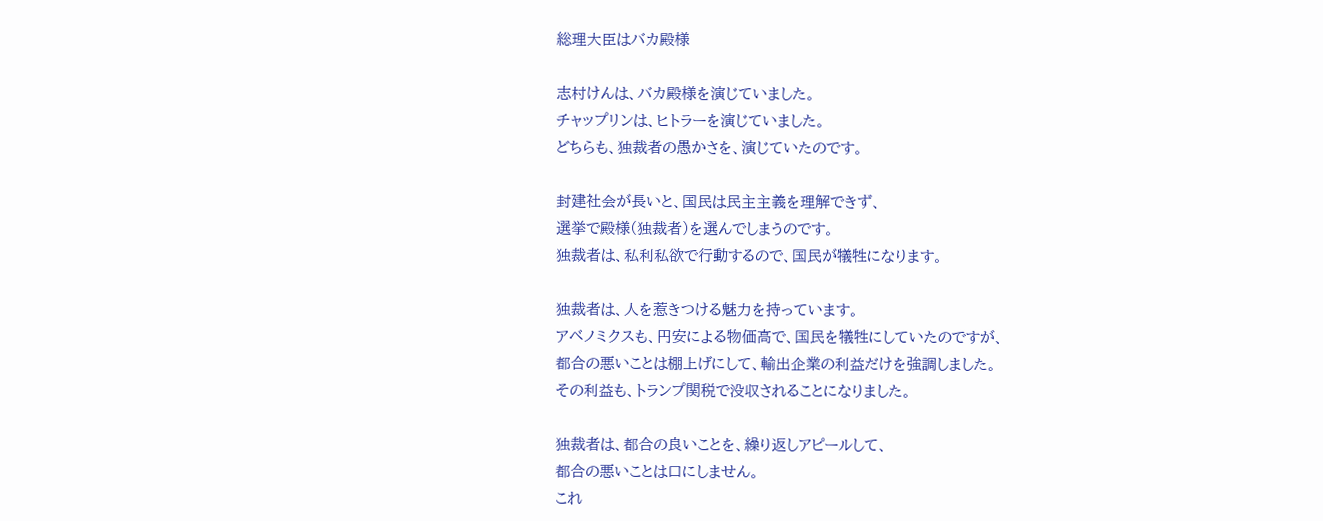総理大臣はバカ殿様

志村けんは、バカ殿様を演じていました。
チャップリンは、ヒトラーを演じていました。
どちらも、独裁者の愚かさを、演じていたのです。

封建社会が長いと、国民は民主主義を理解できず、
選挙で殿様(独裁者)を選んでしまうのです。
独裁者は、私利私欲で行動するので、国民が犠牲になります。

独裁者は、人を惹きつける魅力を持っています。
アベノミクスも、円安による物価高で、国民を犠牲にしていたのですが、
都合の悪いことは棚上げにして、輸出企業の利益だけを強調しました。
その利益も、トランプ関税で没収されることになりました。

独裁者は、都合の良いことを、繰り返しアピールして、
都合の悪いことは口にしません。
これ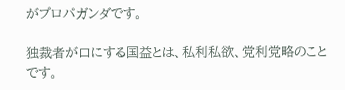がプロパガンダです。

独裁者が口にする国益とは、私利私欲、党利党略のことです。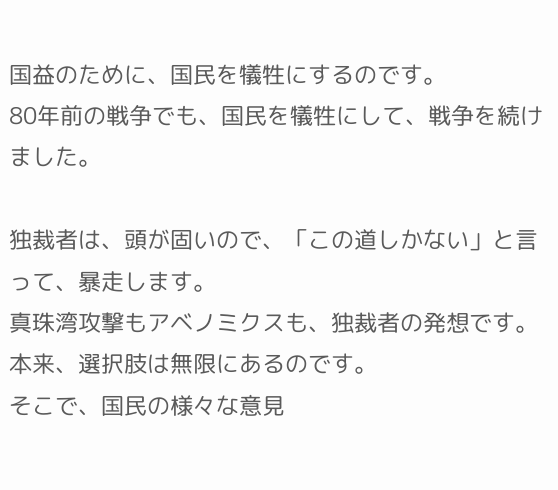国益のために、国民を犠牲にするのです。
80年前の戦争でも、国民を犠牲にして、戦争を続けました。

独裁者は、頭が固いので、「この道しかない」と言って、暴走します。
真珠湾攻撃もアベノミクスも、独裁者の発想です。
本来、選択肢は無限にあるのです。
そこで、国民の様々な意見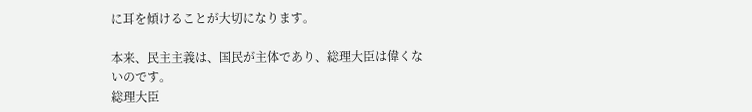に耳を傾けることが大切になります。

本来、民主主義は、国民が主体であり、総理大臣は偉くないのです。
総理大臣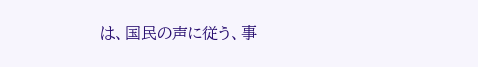は、国民の声に従う、事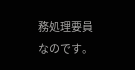務処理要員なのです。